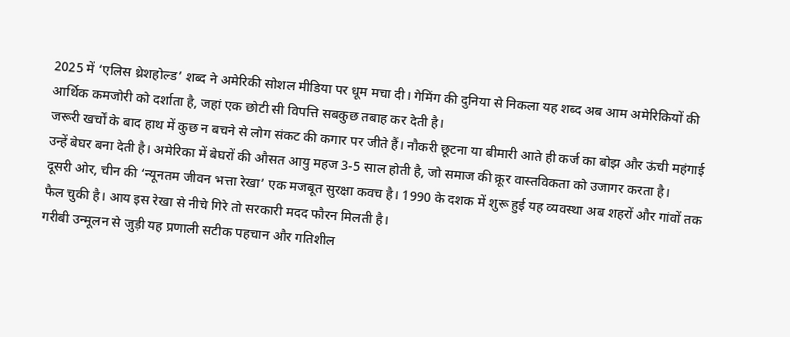2025 में ‘एलिस थ्रेशहोल्ड’ शब्द ने अमेरिकी सोशल मीडिया पर धूम मचा दी। गेमिंग की दुनिया से निकला यह शब्द अब आम अमेरिकियों की आर्थिक कमजोरी को दर्शाता है, जहां एक छोटी सी विपत्ति सबकुछ तबाह कर देती है।
जरूरी खर्चों के बाद हाथ में कुछ न बचने से लोग संकट की कगार पर जीते हैं। नौकरी छूटना या बीमारी आते ही कर्ज का बोझ और ऊंची महंगाई उन्हें बेघर बना देती है। अमेरिका में बेघरों की औसत आयु महज 3-5 साल होती है, जो समाज की क्रूर वास्तविकता को उजागर करता है।
दूसरी ओर, चीन की ‘न्यूनतम जीवन भत्ता रेखा’ एक मजबूत सुरक्षा कवच है। 1990 के दशक में शुरू हुई यह व्यवस्था अब शहरों और गांवों तक फैल चुकी है। आय इस रेखा से नीचे गिरे तो सरकारी मदद फौरन मिलती है।
गरीबी उन्मूलन से जुड़ी यह प्रणाली सटीक पहचान और गतिशील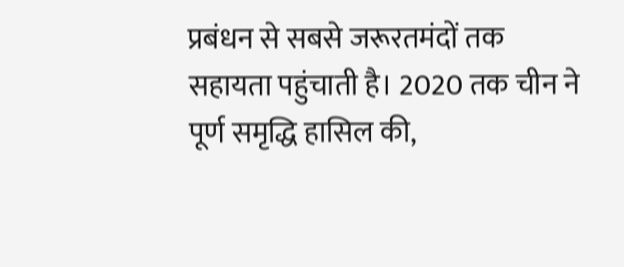प्रबंधन से सबसे जरूरतमंदों तक सहायता पहुंचाती है। 2020 तक चीन ने पूर्ण समृद्धि हासिल की,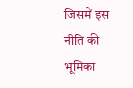जिसमें इस नीति की भूमिका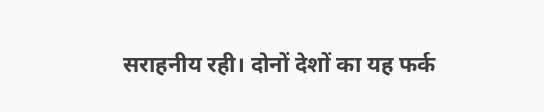सराहनीय रही। दोनों देशों का यह फर्क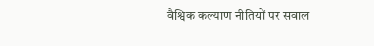वैश्विक कल्याण नीतियों पर सवाल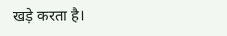खड़े करता है।